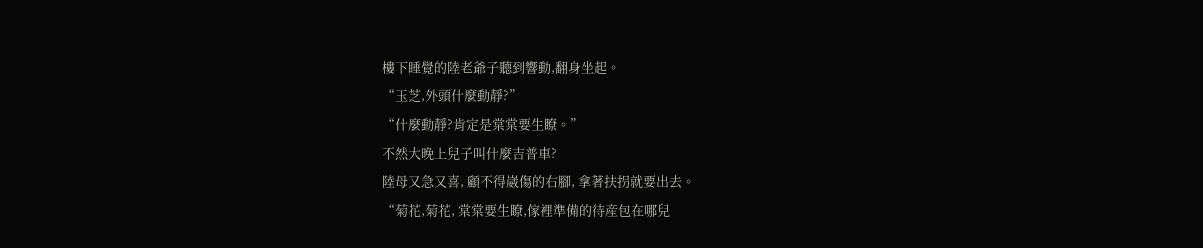樓下睡覺的陸老爺子聽到響動,翻身坐起。
“玉芝,外頭什麼動靜?”
“什麼動靜?肯定是棠棠要生瞭。”
不然大晚上兒子叫什麼吉普車?
陸母又急又喜, 顧不得崴傷的右腳, 拿著扶拐就要出去。
“菊花,菊花, 棠棠要生瞭,傢裡準備的待産包在哪兒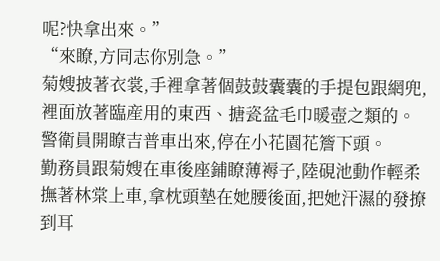呢?快拿出來。”
“來瞭,方同志你別急。”
菊嫂披著衣裳,手裡拿著個鼓鼓囊囊的手提包跟網兜,裡面放著臨産用的東西、搪瓷盆毛巾暖壺之類的。
警衛員開瞭吉普車出來,停在小花園花簷下頭。
勤務員跟菊嫂在車後座鋪瞭薄褥子,陸硯池動作輕柔撫著林棠上車,拿枕頭墊在她腰後面,把她汗濕的發撩到耳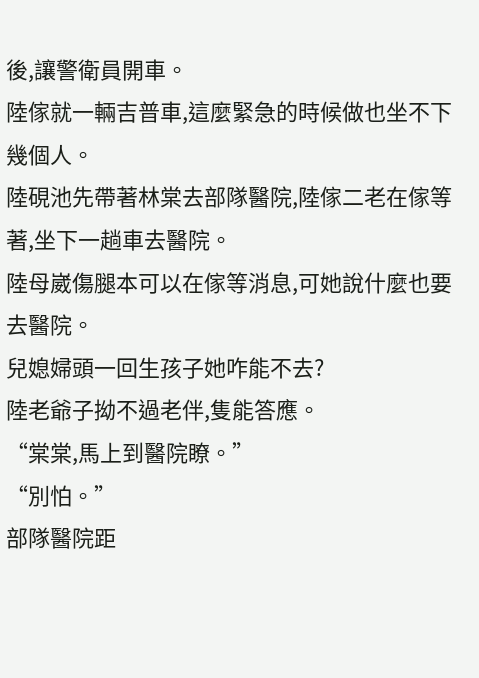後,讓警衛員開車。
陸傢就一輛吉普車,這麼緊急的時候做也坐不下幾個人。
陸硯池先帶著林棠去部隊醫院,陸傢二老在傢等著,坐下一趟車去醫院。
陸母崴傷腿本可以在傢等消息,可她說什麼也要去醫院。
兒媳婦頭一回生孩子她咋能不去?
陸老爺子拗不過老伴,隻能答應。
“棠棠,馬上到醫院瞭。”
“別怕。”
部隊醫院距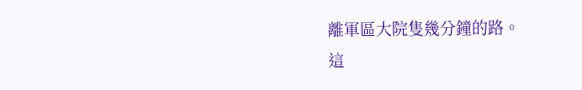離軍區大院隻幾分鐘的路。
這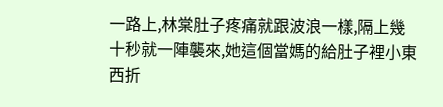一路上,林棠肚子疼痛就跟波浪一樣,隔上幾十秒就一陣襲來,她這個當媽的給肚子裡小東西折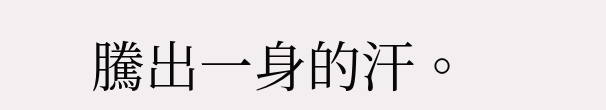騰出一身的汗。